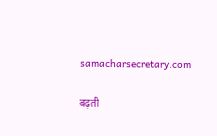samacharsecretary.com

बढ़ती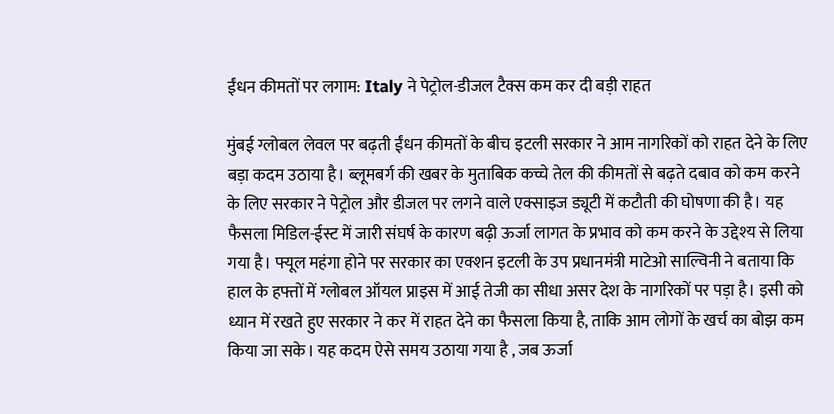ईंधन कीमतों पर लगाम: Italy ने पेट्रोल-डीजल टैक्स कम कर दी बड़ी राहत

मुंबई ग्लोबल लेवल पर बढ़ती ईंधन कीमतों के बीच इटली सरकार ने आम नागरिकों को राहत देने के लिए बड़ा कदम उठाया है। ब्लूमबर्ग की खबर के मुताबिक कच्चे तेल की कीमतों से बढ़ते दबाव को कम करने के लिए सरकार ने पेट्रोल और डीजल पर लगने वाले एक्साइज ड्यूटी में कटौती की घोषणा की है। यह फैसला मिडिल-ईस्ट में जारी संघर्ष के कारण बढ़ी ऊर्जा लागत के प्रभाव को कम करने के उद्देश्य से लिया गया है। फ्यूल महंगा होने पर सरकार का एक्शन इटली के उप प्रधानमंत्री माटेओ साल्विनी ने बताया कि हाल के हफ्तों में ग्लोबल ऑयल प्राइस में आई तेजी का सीधा असर देश के नागरिकों पर पड़ा है। इसी को ध्यान में रखते हुए सरकार ने कर में राहत देने का फैसला किया है, ताकि आम लोगों के खर्च का बोझ कम किया जा सके। यह कदम ऐसे समय उठाया गया है , जब ऊर्जा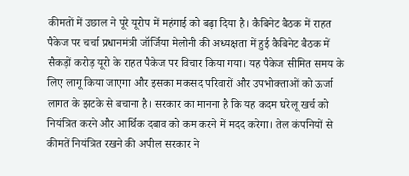कीमतों में उछाल ने पूरे यूरोप में महंगाई को बढ़ा दिया है। कैबिनेट बैठक में राहत पैकेज पर चर्चा प्रधानमंत्री जॉर्जिया मेलोनी की अध्यक्षता में हुई कैबिनेट बैठक में सैकड़ों करोड़ यूरो के राहत पैकेज पर विचार किया गया। यह पैकेज सीमित समय के लिए लागू किया जाएगा और इसका मकसद परिवारों और उपभोक्ताओं को ऊर्जा लागत के झटके से बचाना है। सरकार का मानना है कि यह कदम घरेलू खर्च को नियंत्रित करने और आर्थिक दबाव को कम करने में मदद करेगा। तेल कंपनियों से कीमतें नियंत्रित रखने की अपील सरकार ने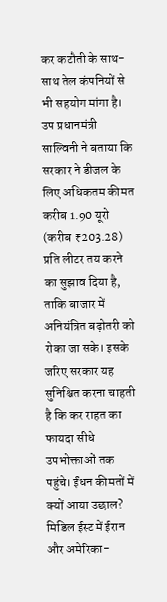कर कटौती के साथ-साथ तेल कंपनियों से भी सहयोग मांगा है। उप प्रधानमंत्री साल्विनी ने बताया कि सरकार ने डीजल के लिए अधिकतम कीमत करीब 1.90 यूरो (करीब ₹203.28) प्रति लीटर तय करने का सुझाव दिया है, ताकि बाजार में अनियंत्रित बढ़ोतरी को रोका जा सके। इसके जरिए सरकार यह सुनिश्चित करना चाहती है कि कर राहत का फायदा सीधे उपभोक्ताओं तक पहुंचे। ईंधन कीमतों में क्यों आया उछाल? मिडिल ईस्ट में ईरान और अमेरिका-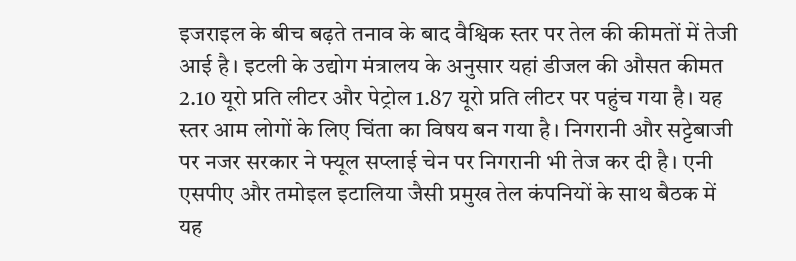इजराइल के बीच बढ़ते तनाव के बाद वैश्विक स्तर पर तेल की कीमतों में तेजी आई है। इटली के उद्योग मंत्रालय के अनुसार यहां डीजल की औसत कीमत 2.10 यूरो प्रति लीटर और पेट्रोल 1.87 यूरो प्रति लीटर पर पहुंच गया है। यह स्तर आम लोगों के लिए चिंता का विषय बन गया है। निगरानी और सट्टेबाजी पर नजर सरकार ने फ्यूल सप्लाई चेन पर निगरानी भी तेज कर दी है। एनी एसपीए और तमोइल इटालिया जैसी प्रमुख तेल कंपनियों के साथ बैठक में यह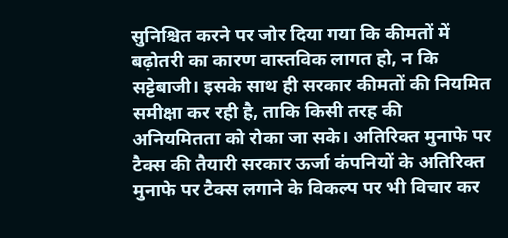सुनिश्चित करने पर जोर दिया गया कि कीमतों में बढ़ोतरी का कारण वास्तविक लागत हो, न कि सट्टेबाजी। इसके साथ ही सरकार कीमतों की नियमित समीक्षा कर रही है, ताकि किसी तरह की अनियमितता को रोका जा सके। अतिरिक्त मुनाफे पर टैक्स की तैयारी सरकार ऊर्जा कंपनियों के अतिरिक्त मुनाफे पर टैक्स लगाने के विकल्प पर भी विचार कर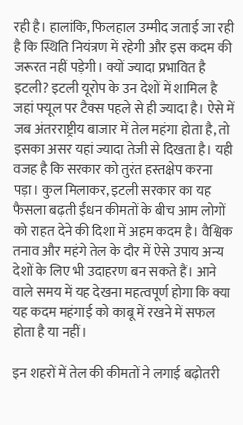रही है। हालांकि, फिलहाल उम्मीद जताई जा रही है कि स्थिति नियंत्रण में रहेगी और इस कदम की जरूरत नहीं पड़ेगी। क्यों ज्यादा प्रभावित है इटली? इटली यूरोप के उन देशों में शामिल है जहां फ्यूल पर टैक्स पहले से ही ज्यादा है। ऐसे में जब अंतरराष्ट्रीय बाजार में तेल महंगा होता है, तो इसका असर यहां ज्यादा तेजी से दिखता है। यही वजह है कि सरकार को तुरंत हस्तक्षेप करना पड़ा। कुल मिलाकर, इटली सरकार का यह फैसला बढ़ती ईंधन कीमतों के बीच आम लोगों को राहत देने की दिशा में अहम कदम है। वैश्विक तनाव और महंगे तेल के दौर में ऐसे उपाय अन्य देशों के लिए भी उदाहरण बन सकते हैं। आने वाले समय में यह देखना महत्वपूर्ण होगा कि क्या यह कदम महंगाई को काबू में रखने में सफल होता है या नहीं।

इन शहरों में तेल की कीमतों ने लगाई बढ़ोतरी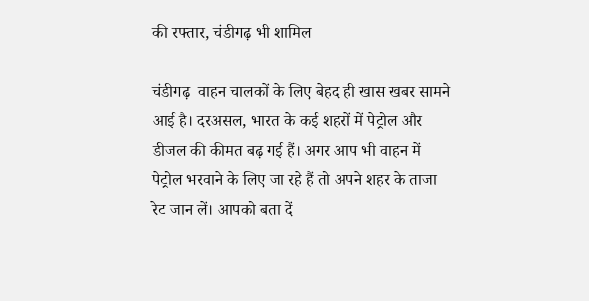की रफ्तार, चंडीगढ़ भी शामिल

चंडीगढ़  वाहन चालकों के लिए बेहद ही खास खबर सामने आई है। दरअसल, भारत के कई शहरों में पेट्रोल और डीजल की कीमत बढ़ गई हैं। अगर आप भी वाहन में पेट्रोल भरवाने के लिए जा रहे हैं तो अपने शहर के ताजा रेट जान लें। आपको बता दें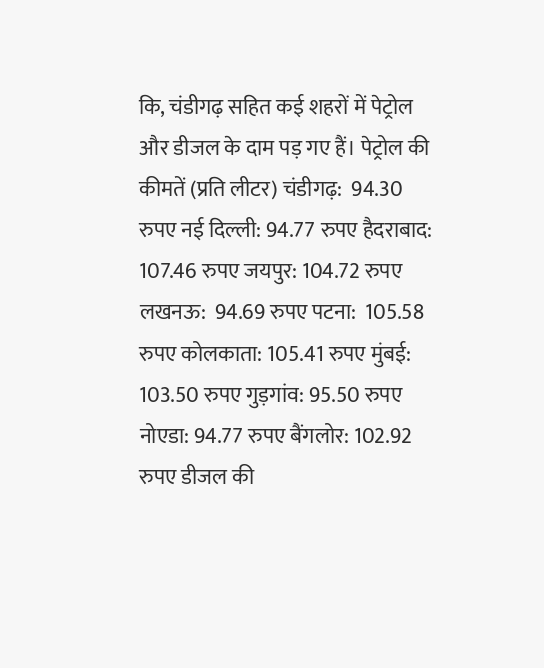कि, चंडीगढ़ सहित कई शहरों में पेट्रोल और डीजल के दाम पड़ गए हैं। पेट्रोल की कीमतें (प्रति लीटर) चंडीगढ़:  94.30 रुपए नई दिल्ली: 94.77 रुपए हैदराबाद:  107.46 रुपए जयपुर: 104.72 रुपए लखनऊ:  94.69 रुपए पटना:  105.58 रुपए कोलकाता: 105.41 रुपए मुंबई: 103.50 रुपए गुड़गांव: 95.50 रुपए नोएडा: 94.77 रुपए बैंगलोर: 102.92 रुपए डीजल की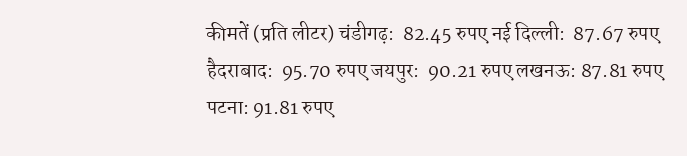कीमतें (प्रति लीटर) चंडीगढ़:  82.45 रुपए नई दिल्ली:  87.67 रुपए हैदराबाद:  95.70 रुपए जयपुर:  90.21 रुपए लखनऊ: 87.81 रुपए पटना: 91.81 रुपए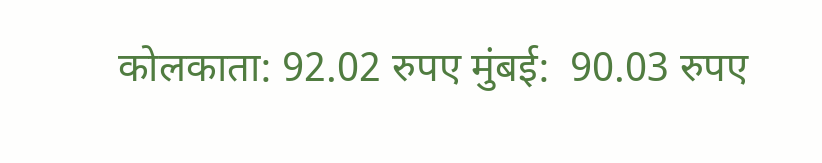कोलकाता: 92.02 रुपए मुंबई:  90.03 रुपए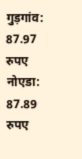गुड़गांव: 87.97 रुपए नोएडा: 87.89 रुपए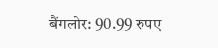बैंगलोर: 90.99 रुपए